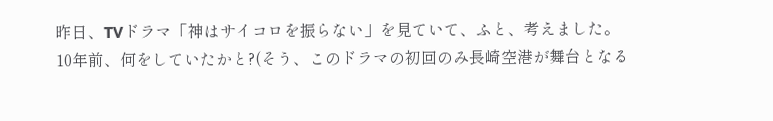昨日、TVドラマ「神はサイコロを振らない」を見ていて、ふと、考えました。
10年前、何をしていたかと?(そう、このドラマの初回のみ長崎空港が舞台となる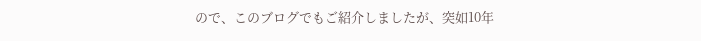ので、このブログでもご紹介しましたが、突如10年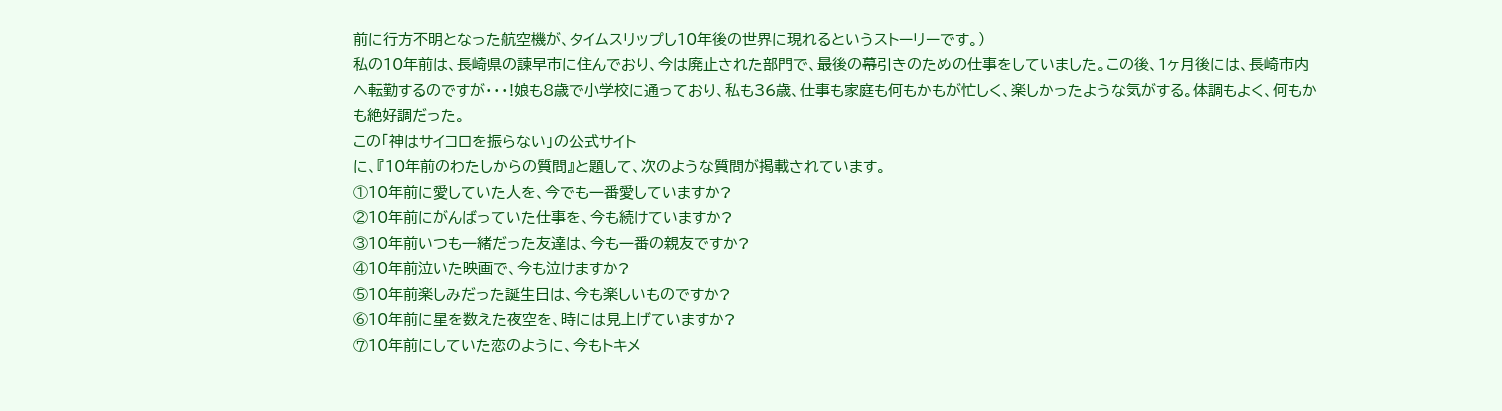前に行方不明となった航空機が、タイムスリップし10年後の世界に現れるというストーリーです。)
私の10年前は、長崎県の諫早市に住んでおり、今は廃止された部門で、最後の幕引きのための仕事をしていました。この後、1ヶ月後には、長崎市内へ転勤するのですが・・・!娘も8歳で小学校に通っており、私も36歳、仕事も家庭も何もかもが忙しく、楽しかったような気がする。体調もよく、何もかも絶好調だった。
この「神はサイコロを振らない」の公式サイト
に、『10年前のわたしからの質問』と題して、次のような質問が掲載されています。
①10年前に愛していた人を、今でも一番愛していますか?
②10年前にがんばっていた仕事を、今も続けていますか?
③10年前いつも一緒だった友達は、今も一番の親友ですか?
④10年前泣いた映画で、今も泣けますか?
⑤10年前楽しみだった誕生日は、今も楽しいものですか?
⑥10年前に星を数えた夜空を、時には見上げていますか?
⑦10年前にしていた恋のように、今もトキメ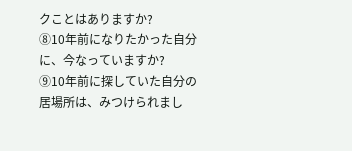クことはありますか?
⑧10年前になりたかった自分に、今なっていますか?
⑨10年前に探していた自分の居場所は、みつけられまし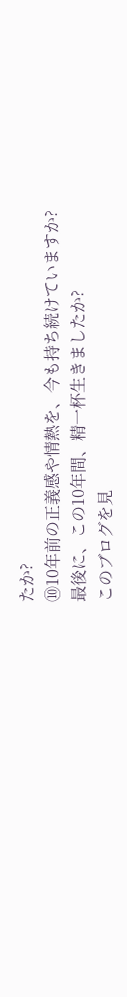たか?
⑩10年前の正義感や情熱を、今も持ち続けていますか?
最後に、この10年間、精一杯生きましたか?
このブログを見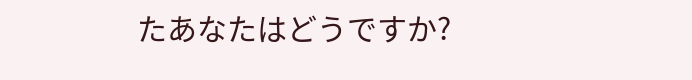たあなたはどうですか?